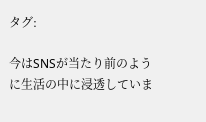タグ:

今はSNSが当たり前のように生活の中に浸透していま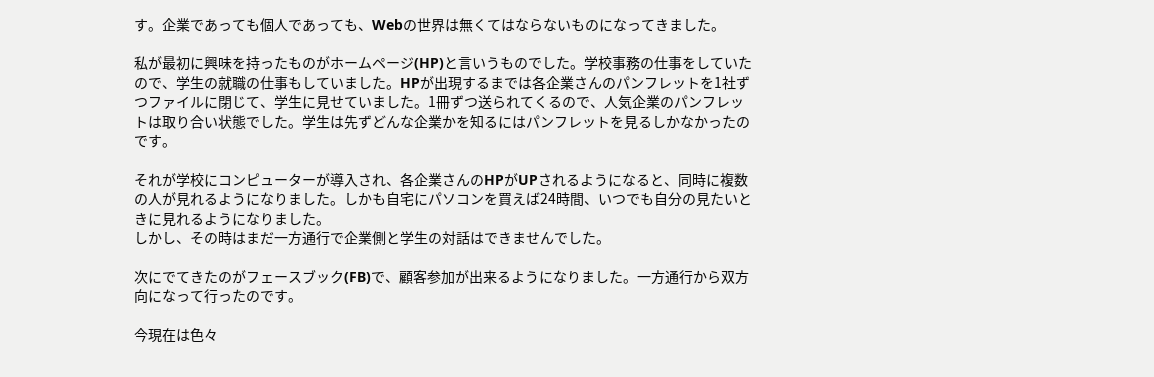す。企業であっても個人であっても、Webの世界は無くてはならないものになってきました。

私が最初に興味を持ったものがホームページ(HP)と言いうものでした。学校事務の仕事をしていたので、学生の就職の仕事もしていました。HPが出現するまでは各企業さんのパンフレットを1社ずつファイルに閉じて、学生に見せていました。1冊ずつ送られてくるので、人気企業のパンフレットは取り合い状態でした。学生は先ずどんな企業かを知るにはパンフレットを見るしかなかったのです。

それが学校にコンピューターが導入され、各企業さんのHPがUPされるようになると、同時に複数の人が見れるようになりました。しかも自宅にパソコンを買えば24時間、いつでも自分の見たいときに見れるようになりました。
しかし、その時はまだ一方通行で企業側と学生の対話はできませんでした。

次にでてきたのがフェースブック(FB)で、顧客参加が出来るようになりました。一方通行から双方向になって行ったのです。

今現在は色々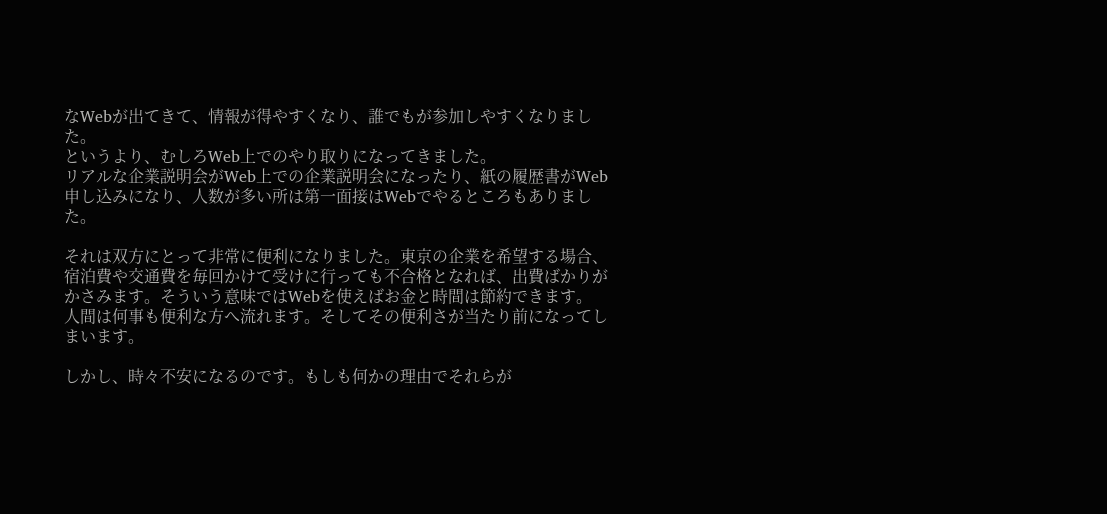なWebが出てきて、情報が得やすくなり、誰でもが参加しやすくなりました。
というより、むしろWeb上でのやり取りになってきました。
リアルな企業説明会がWeb上での企業説明会になったり、紙の履歴書がWeb申し込みになり、人数が多い所は第一面接はWebでやるところもありました。

それは双方にとって非常に便利になりました。東京の企業を希望する場合、宿泊費や交通費を毎回かけて受けに行っても不合格となれば、出費ばかりがかさみます。そういう意味ではWebを使えばお金と時間は節約できます。
人間は何事も便利な方へ流れます。そしてその便利さが当たり前になってしまいます。

しかし、時々不安になるのです。もしも何かの理由でそれらが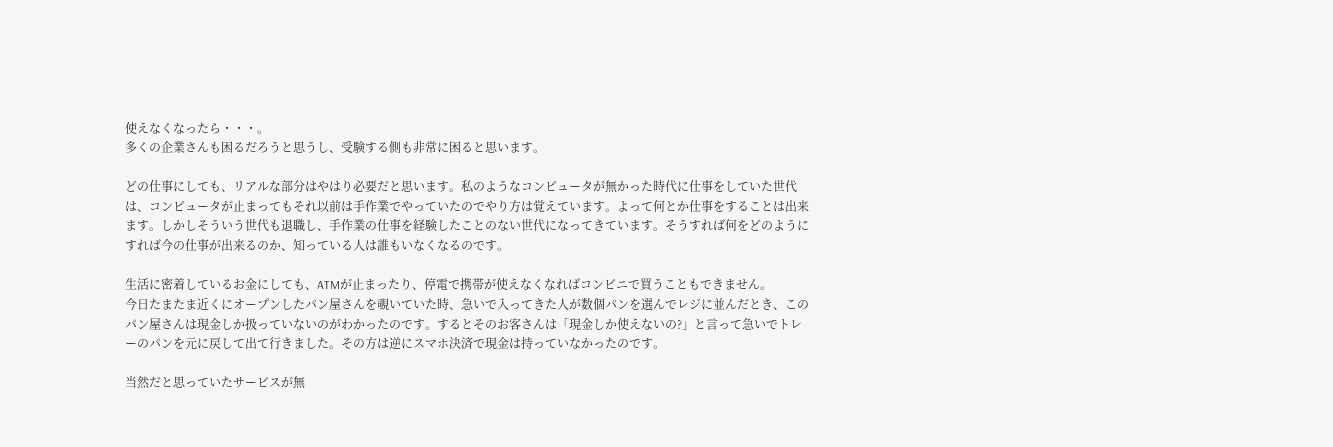使えなくなったら・・・。
多くの企業さんも困るだろうと思うし、受験する側も非常に困ると思います。

どの仕事にしても、リアルな部分はやはり必要だと思います。私のようなコンピュータが無かった時代に仕事をしていた世代は、コンピュータが止まってもそれ以前は手作業でやっていたのでやり方は覚えています。よって何とか仕事をすることは出来ます。しかしそういう世代も退職し、手作業の仕事を経験したことのない世代になってきています。そうすれば何をどのようにすれば今の仕事が出来るのか、知っている人は誰もいなくなるのです。

生活に密着しているお金にしても、ATMが止まったり、停電で携帯が使えなくなればコンビニで買うこともできません。
今日たまたま近くにオープンしたパン屋さんを覗いていた時、急いで入ってきた人が数個パンを選んでレジに並んだとき、このパン屋さんは現金しか扱っていないのがわかったのです。するとそのお客さんは「現金しか使えないの?」と言って急いでトレーのパンを元に戻して出て行きました。その方は逆にスマホ決済で現金は持っていなかったのです。

当然だと思っていたサービスが無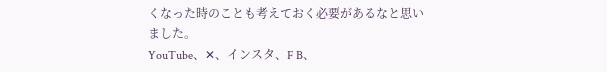くなった時のことも考えておく必要があるなと思いました。
YouTube、✕、インスタ、F B、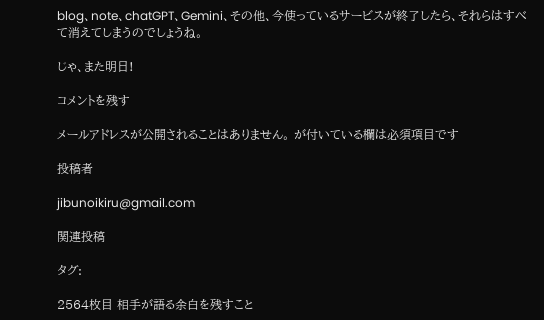blog、note、chatGPT、Gemini、その他、今使っているサービスが終了したら、それらはすべて消えてしまうのでしょうね。

じゃ、また明日!

コメントを残す

メールアドレスが公開されることはありません。 が付いている欄は必須項目です

投稿者

jibunoikiru@gmail.com

関連投稿

タグ:

2564枚目 相手が語る余白を残すこと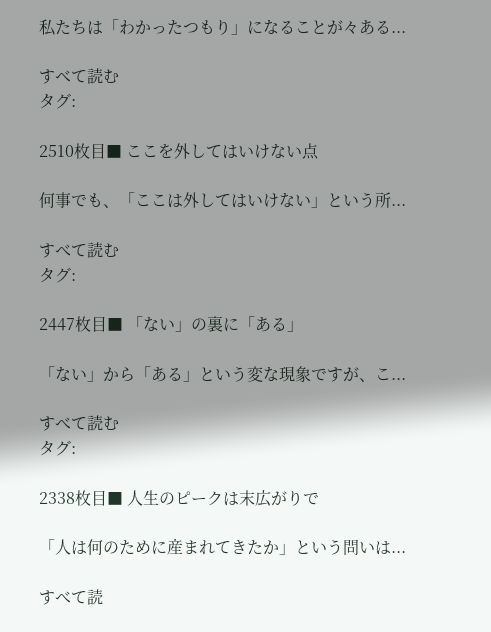私たちは「わかったつもり」になることが々ある...

すべて読む
タグ:

2510枚目■ ここを外してはいけない点

何事でも、「ここは外してはいけない」という所...

すべて読む
タグ:

2447枚目■ 「ない」の裏に「ある」

「ない」から「ある」という変な現象ですが、こ...

すべて読む
タグ:

2338枚目■ 人生のピークは末広がりで

「人は何のために産まれてきたか」という問いは...

すべて読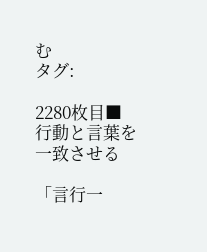む
タグ:

2280枚目■ 行動と言葉を一致させる

「言行一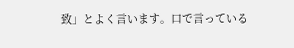致」とよく言います。口で言っている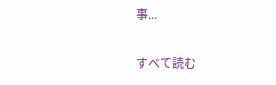事...

すべて読む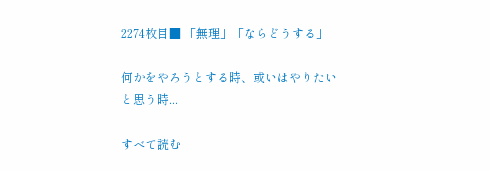2274枚目■ 「無理」「ならどうする」

何かをやろうとする時、或いはやりたいと思う時...

すべて読む